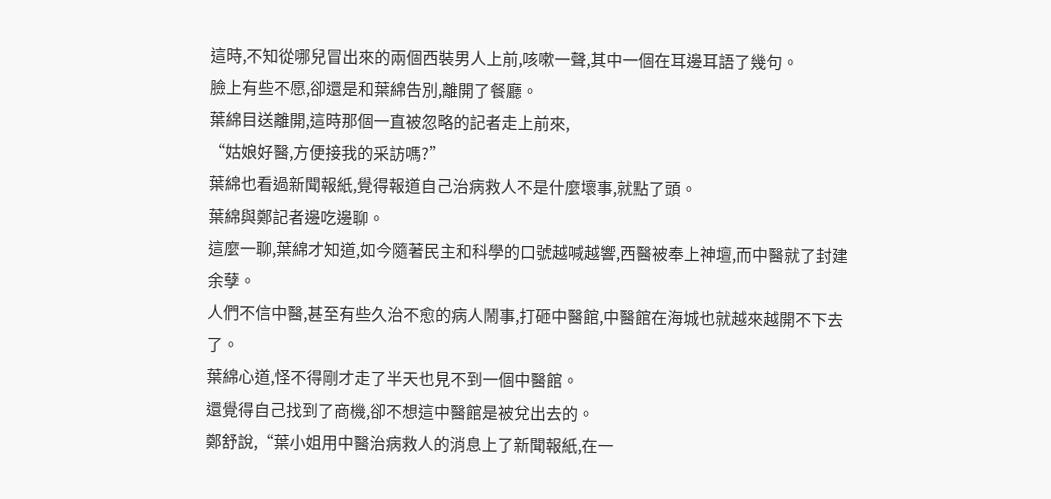這時,不知從哪兒冒出來的兩個西裝男人上前,咳嗽一聲,其中一個在耳邊耳語了幾句。
臉上有些不愿,卻還是和葉綿告別,離開了餐廳。
葉綿目送離開,這時那個一直被忽略的記者走上前來,
“姑娘好醫,方便接我的采訪嗎?”
葉綿也看過新聞報紙,覺得報道自己治病救人不是什麼壞事,就點了頭。
葉綿與鄭記者邊吃邊聊。
這麼一聊,葉綿才知道,如今隨著民主和科學的口號越喊越響,西醫被奉上神壇,而中醫就了封建余孽。
人們不信中醫,甚至有些久治不愈的病人鬧事,打砸中醫館,中醫館在海城也就越來越開不下去了。
葉綿心道,怪不得剛才走了半天也見不到一個中醫館。
還覺得自己找到了商機,卻不想這中醫館是被兌出去的。
鄭舒說,“葉小姐用中醫治病救人的消息上了新聞報紙,在一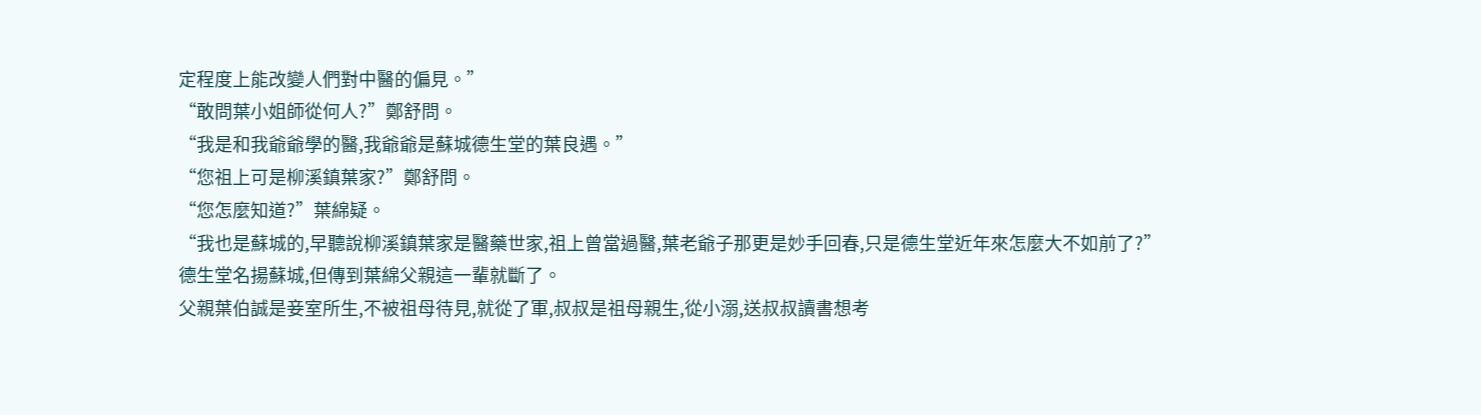定程度上能改變人們對中醫的偏見。”
“敢問葉小姐師從何人?”鄭舒問。
“我是和我爺爺學的醫,我爺爺是蘇城德生堂的葉良遇。”
“您祖上可是柳溪鎮葉家?”鄭舒問。
“您怎麼知道?”葉綿疑。
“我也是蘇城的,早聽說柳溪鎮葉家是醫藥世家,祖上曾當過醫,葉老爺子那更是妙手回春,只是德生堂近年來怎麼大不如前了?”
德生堂名揚蘇城,但傳到葉綿父親這一輩就斷了。
父親葉伯誠是妾室所生,不被祖母待見,就從了軍,叔叔是祖母親生,從小溺,送叔叔讀書想考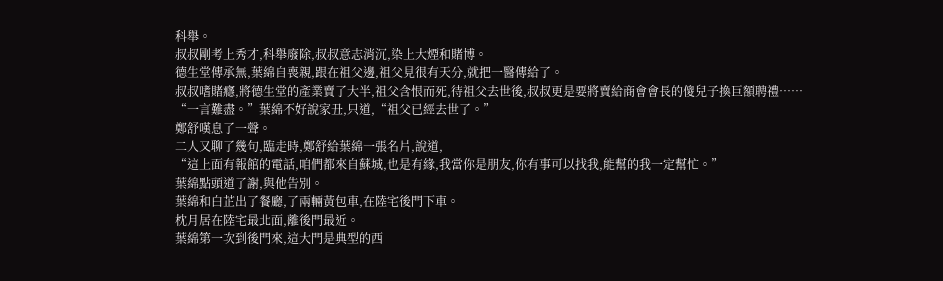科舉。
叔叔剛考上秀才,科舉廢除,叔叔意志消沉,染上大煙和賭博。
德生堂傳承無,葉綿自喪親,跟在祖父邊,祖父見很有天分,就把一醫傳給了。
叔叔嗜賭癮,將德生堂的產業賣了大半,祖父含恨而死,待祖父去世後,叔叔更是要將賣給商會會長的傻兒子換巨額聘禮……
“一言難盡。”葉綿不好說家丑,只道,“祖父已經去世了。”
鄭舒嘆息了一聲。
二人又聊了幾句,臨走時,鄭舒給葉綿一張名片,說道,
“這上面有報館的電話,咱們都來自蘇城,也是有緣,我當你是朋友,你有事可以找我,能幫的我一定幫忙。”
葉綿點頭道了謝,與他告別。
葉綿和白芷出了餐廳,了兩輛黃包車,在陸宅後門下車。
枕月居在陸宅最北面,離後門最近。
葉綿第一次到後門來,這大門是典型的西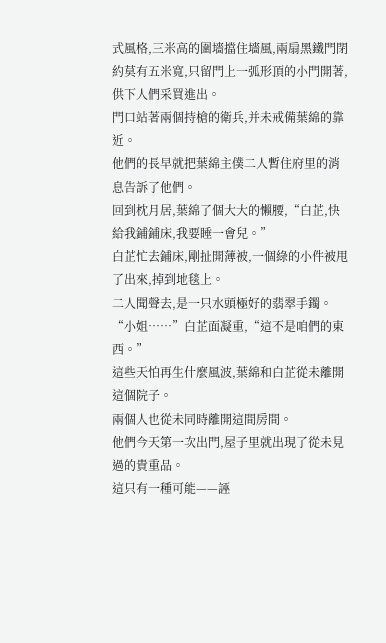式風格,三米高的圍墻擋住墻風,兩扇黑鐵門閉約莫有五米寬,只留門上一弧形頂的小門開著,供下人們采買進出。
門口站著兩個持槍的衛兵,并未戒備葉綿的靠近。
他們的長早就把葉綿主僕二人暫住府里的消息告訴了他們。
回到枕月居,葉綿了個大大的懶腰,“白芷,快給我鋪鋪床,我要睡一會兒。”
白芷忙去鋪床,剛扯開薄被,一個綠的小件被甩了出來,掉到地毯上。
二人聞聲去,是一只水頭極好的翡翠手鐲。
“小姐……”白芷面凝重,“這不是咱們的東西。”
這些天怕再生什麼風波,葉綿和白芷從未離開這個院子。
兩個人也從未同時離開這間房間。
他們今天第一次出門,屋子里就出現了從未見過的貴重品。
這只有一種可能——誣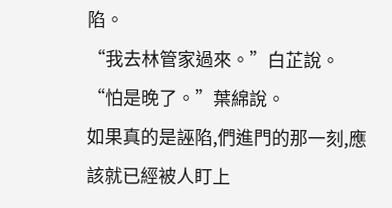陷。
“我去林管家過來。”白芷說。
“怕是晚了。”葉綿說。
如果真的是誣陷,們進門的那一刻,應該就已經被人盯上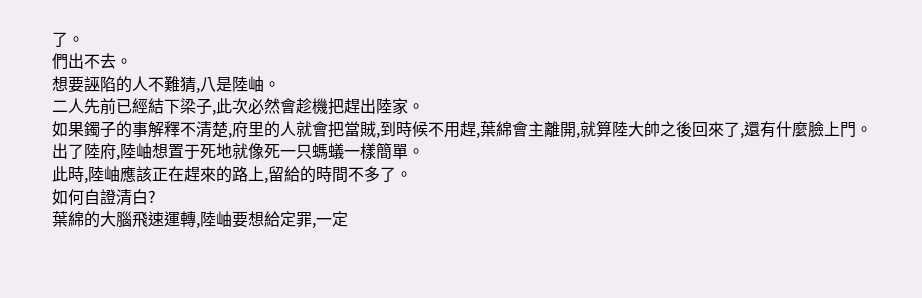了。
們出不去。
想要誣陷的人不難猜,八是陸岫。
二人先前已經結下梁子,此次必然會趁機把趕出陸家。
如果鐲子的事解釋不清楚,府里的人就會把當賊,到時候不用趕,葉綿會主離開,就算陸大帥之後回來了,還有什麼臉上門。
出了陸府,陸岫想置于死地就像死一只螞蟻一樣簡單。
此時,陸岫應該正在趕來的路上,留給的時間不多了。
如何自證清白?
葉綿的大腦飛速運轉,陸岫要想給定罪,一定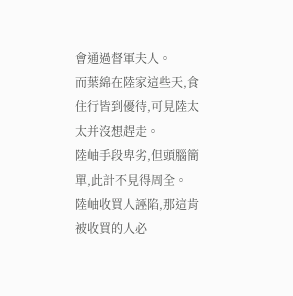會通過督軍夫人。
而葉綿在陸家這些天,食住行皆到優待,可見陸太太并沒想趕走。
陸岫手段卑劣,但頭腦簡單,此計不見得周全。
陸岫收買人誣陷,那這肯被收買的人必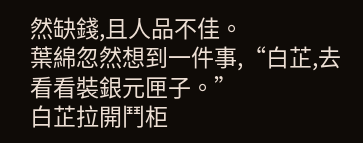然缺錢,且人品不佳。
葉綿忽然想到一件事,“白芷,去看看裝銀元匣子。”
白芷拉開鬥柜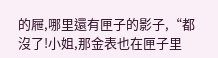的屜,哪里還有匣子的影子,“都沒了!小姐,那金表也在匣子里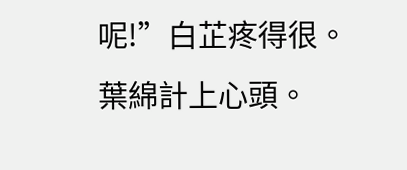呢!”白芷疼得很。
葉綿計上心頭。